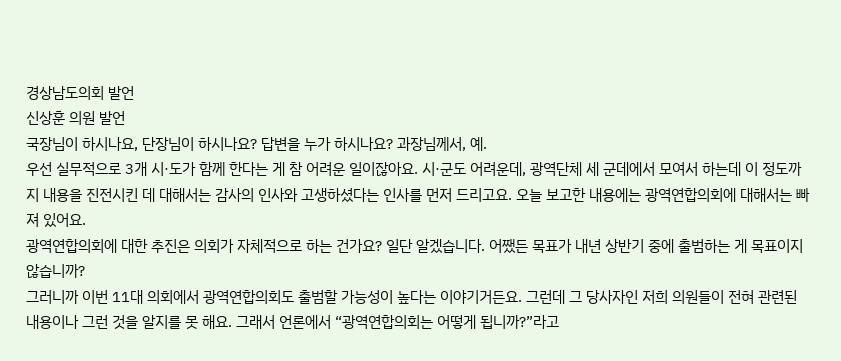경상남도의회 발언
신상훈 의원 발언
국장님이 하시나요, 단장님이 하시나요? 답변을 누가 하시나요? 과장님께서, 예.
우선 실무적으로 3개 시·도가 함께 한다는 게 참 어려운 일이잖아요. 시·군도 어려운데, 광역단체 세 군데에서 모여서 하는데 이 정도까지 내용을 진전시킨 데 대해서는 감사의 인사와 고생하셨다는 인사를 먼저 드리고요. 오늘 보고한 내용에는 광역연합의회에 대해서는 빠져 있어요.
광역연합의회에 대한 추진은 의회가 자체적으로 하는 건가요? 일단 알겠습니다. 어쨌든 목표가 내년 상반기 중에 출범하는 게 목표이지 않습니까?
그러니까 이번 11대 의회에서 광역연합의회도 출범할 가능성이 높다는 이야기거든요. 그런데 그 당사자인 저희 의원들이 전혀 관련된 내용이나 그런 것을 알지를 못 해요. 그래서 언론에서 “광역연합의회는 어떻게 됩니까?”라고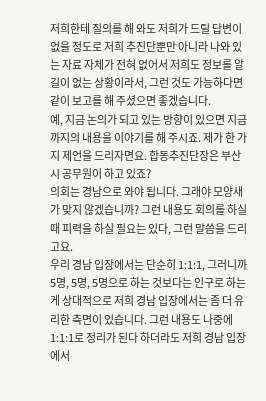저희한테 질의를 해 와도 저희가 드릴 답변이 없을 정도로 저희 추진단뿐만 아니라 나와 있는 자료 자체가 전혀 없어서 저희도 정보를 알 길이 없는 상황이라서, 그런 것도 가능하다면 같이 보고를 해 주셨으면 좋겠습니다.
예, 지금 논의가 되고 있는 방향이 있으면 지금까지의 내용을 이야기를 해 주시죠. 제가 한 가지 제언을 드리자면요. 합동추진단장은 부산시 공무원이 하고 있죠?
의회는 경남으로 와야 됩니다. 그래야 모양새가 맞지 않겠습니까? 그런 내용도 회의를 하실 때 피력을 하실 필요는 있다, 그런 말씀을 드리고요.
우리 경남 입장에서는 단순히 1:1:1, 그러니까 5명, 5명, 5명으로 하는 것보다는 인구로 하는 게 상대적으로 저희 경남 입장에서는 좀 더 유리한 측면이 있습니다. 그런 내용도 나중에 1:1:1로 정리가 된다 하더라도 저희 경남 입장에서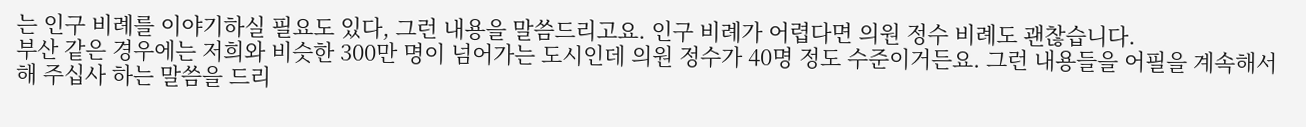는 인구 비례를 이야기하실 필요도 있다, 그런 내용을 말씀드리고요. 인구 비례가 어렵다면 의원 정수 비례도 괜찮습니다.
부산 같은 경우에는 저희와 비슷한 300만 명이 넘어가는 도시인데 의원 정수가 40명 정도 수준이거든요. 그런 내용들을 어필을 계속해서 해 주십사 하는 말씀을 드리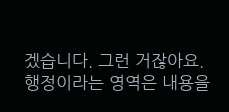겠습니다. 그런 거잖아요.
행정이라는 영역은 내용을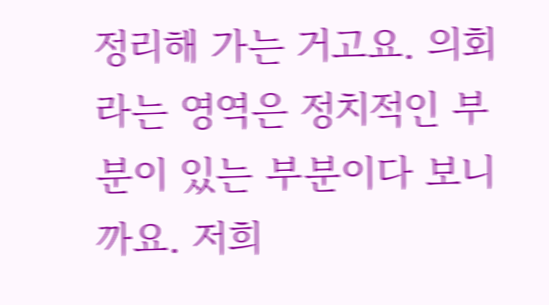정리해 가는 거고요. 의회라는 영역은 정치적인 부분이 있는 부분이다 보니까요. 저희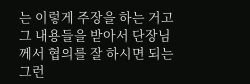는 이렇게 주장을 하는 거고 그 내용들을 받아서 단장님께서 협의를 잘 하시면 되는 그런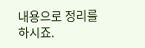내용으로 정리를 하시죠.